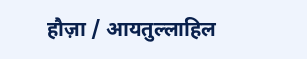हौज़ा / आयतुल्लाहिल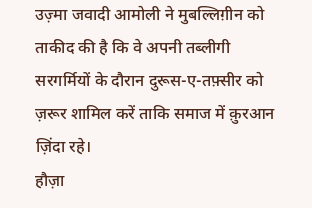उज़्मा जवादी आमोली ने मुबल्लिग़ीन को ताकीद की है कि वे अपनी तब्लीगी सरगर्मियों के दौरान दुरूस-ए-तफ़्सीर को ज़रूर शामिल करें ताकि समाज में क़ुरआन ज़िंदा रहे।
हौज़ा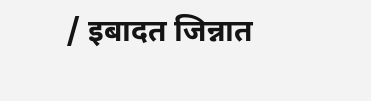/ इबादत जिन्नात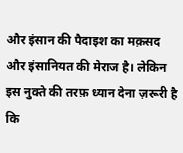और इंसान की पैदाइश का मक़सद और इंसानियत की मेराज है। लेकिन इस नुक्ते की तरफ़ ध्यान देना ज़रूरी है कि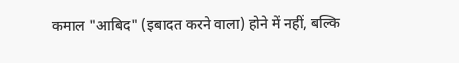कमाल "आबिद" (इबादत करने वाला) होने में नहीं, बल्कि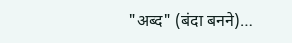"अब्द" (बंदा बनने)…